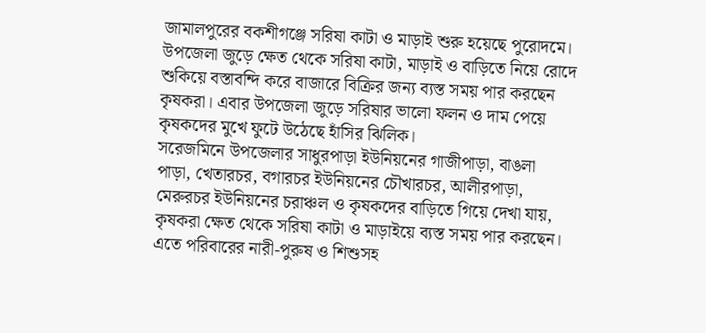জামালপুরের বকশীগঞ্জে সরিষা কাটা ও মাড়াই শুরু হয়েছে পুরোদমে। উপজেলা জুড়ে ক্ষেত থেকে সরিষা কাটা, মাড়াই ও বাড়িতে নিয়ে রোদে শুকিয়ে বস্তাবন্দি করে বাজারে বিক্রির জন্য ব্যস্ত সময় পার করছেন কৃষকরা। এবার উপজেলা জুড়ে সরিষার ভালো ফলন ও দাম পেয়ে কৃষকদের মুখে ফুটে উঠেছে হাঁসির ঝিলিক।
সরেজমিনে উপজেলার সাধুরপাড়া ইউনিয়নের গাজীপাড়া, বাঙলা পাড়া, খেতারচর, বগারচর ইউনিয়নের চৌখারচর, আলীরপাড়া, মেরুরচর ইউনিয়নের চরাঞ্চল ও কৃষকদের বাড়িতে গিয়ে দেখা যায়, কৃষকরা ক্ষেত থেকে সরিষা কাটা ও মাড়াইয়ে ব্যস্ত সময় পার করছেন। এতে পরিবারের নারী-পুরুষ ও শিশুসহ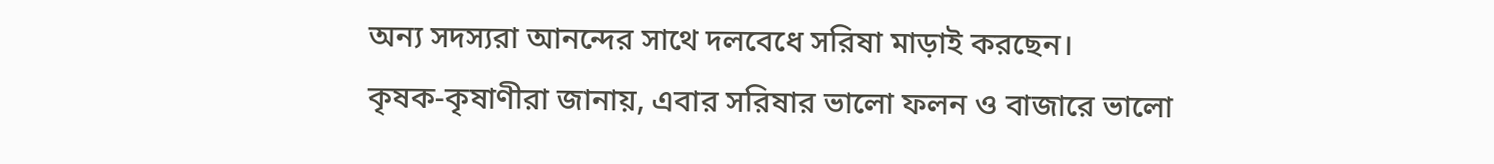অন্য সদস্যরা আনন্দের সাথে দলবেধে সরিষা মাড়াই করছেন।
কৃষক-কৃষাণীরা জানায়, এবার সরিষার ভালো ফলন ও বাজারে ভালো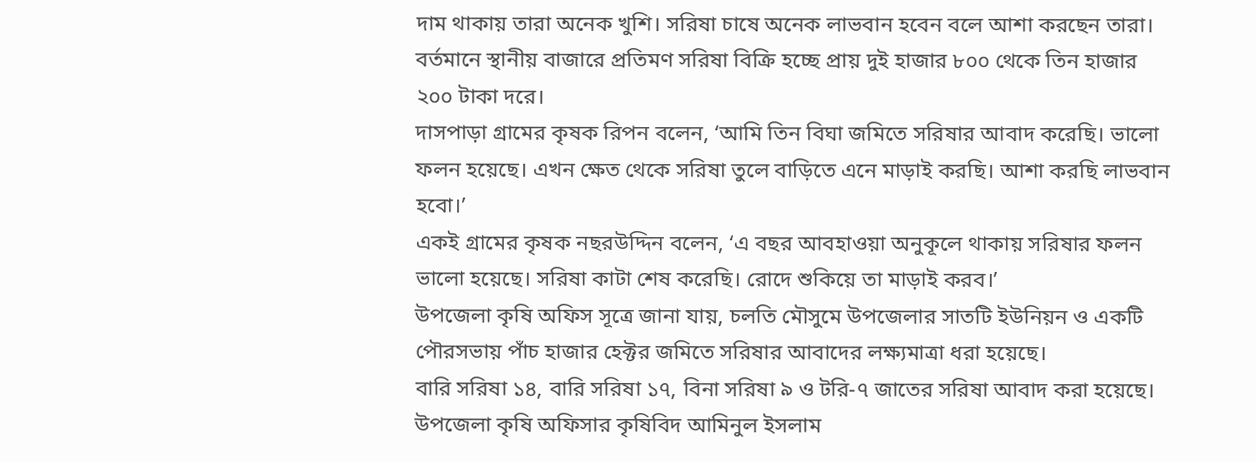দাম থাকায় তারা অনেক খুশি। সরিষা চাষে অনেক লাভবান হবেন বলে আশা করছেন তারা।
বর্তমানে স্থানীয় বাজারে প্রতিমণ সরিষা বিক্রি হচ্ছে প্রায় দুই হাজার ৮০০ থেকে তিন হাজার ২০০ টাকা দরে।
দাসপাড়া গ্রামের কৃষক রিপন বলেন, ‘আমি তিন বিঘা জমিতে সরিষার আবাদ করেছি। ভালো ফলন হয়েছে। এখন ক্ষেত থেকে সরিষা তুলে বাড়িতে এনে মাড়াই করছি। আশা করছি লাভবান হবো।’
একই গ্রামের কৃষক নছরউদ্দিন বলেন, ‘এ বছর আবহাওয়া অনুকূলে থাকায় সরিষার ফলন ভালো হয়েছে। সরিষা কাটা শেষ করেছি। রোদে শুকিয়ে তা মাড়াই করব।’
উপজেলা কৃষি অফিস সূত্রে জানা যায়, চলতি মৌসুমে উপজেলার সাতটি ইউনিয়ন ও একটি পৌরসভায় পাঁচ হাজার হেক্টর জমিতে সরিষার আবাদের লক্ষ্যমাত্রা ধরা হয়েছে।
বারি সরিষা ১৪, বারি সরিষা ১৭, বিনা সরিষা ৯ ও টরি-৭ জাতের সরিষা আবাদ করা হয়েছে।
উপজেলা কৃষি অফিসার কৃষিবিদ আমিনুল ইসলাম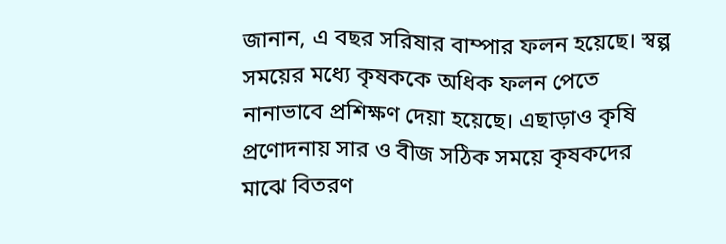জানান, এ বছর সরিষার বাম্পার ফলন হয়েছে। স্বল্প সময়ের মধ্যে কৃষককে অধিক ফলন পেতে নানাভাবে প্রশিক্ষণ দেয়া হয়েছে। এছাড়াও কৃষি প্রণোদনায় সার ও বীজ সঠিক সময়ে কৃষকদের মাঝে বিতরণ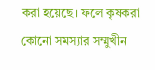করা হয়েছে। ফলে কৃষকরা কোনো সমস্যার সম্মুখীন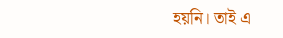হয়নি। তাই এ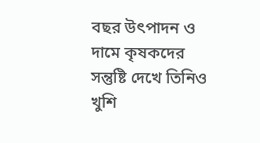বছর উৎপাদন ও দামে কৃষকদের সন্তুষ্টি দেখে তিনিও খুশি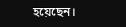হয়েছেন।